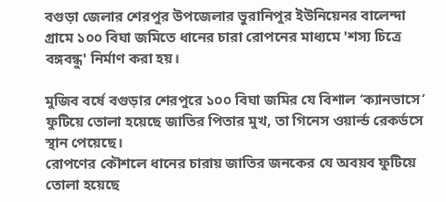বগুড়া জেলার শেরপুর উপজেলার ভুরানিপুর ইউনিয়েনর বালেন্দা গ্রামে ১০০ বিঘা জমিতে ধানের চারা রোপনের মাধ্যমে 'শস্য চিত্রে বঙ্গবন্ধু' নির্মাণ করা হয়।

মুজিব বর্ষে বগুড়ার শেরপুরে ১০০ বিঘা জমির যে বিশাল ‘ক্যানভাসে’ ফুটিয়ে তোলা হয়েছে জাতির পিতার মুখ, তা গিনেস ওয়ার্ল্ড রেকর্ডসে স্থান পেয়েছে।
রোপণের কৌশলে ধানের চারায় জাতির জনকের যে অবয়ব ফুটিয়ে তোলা হয়েছে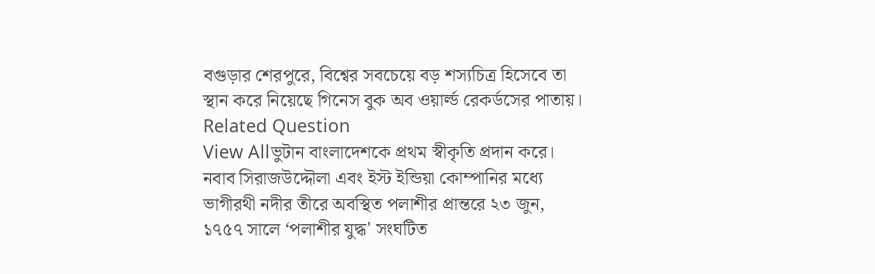বগুড়ার শেরপুরে, বিশ্বের সবচেয়ে বড় শস্যচিত্র হিসেবে তা স্থান করে নিয়েছে গিনেস বুক অব ওয়ার্ল্ড রেকর্ডসের পাতায়।
Related Question
View Allভুটান বাংলাদেশকে প্রথম স্বীকৃতি প্রদান করে।
নবাব সিরাজউদ্দৌলা এবং ইস্ট ইন্ডিয়া কোম্পানির মধ্যে ভাগীরথী নদীর তীরে অবস্থিত পলাশীর প্রান্তরে ২৩ জুন, ১৭৫৭ সালে ‘পলাশীর যুদ্ধ' সংঘটিত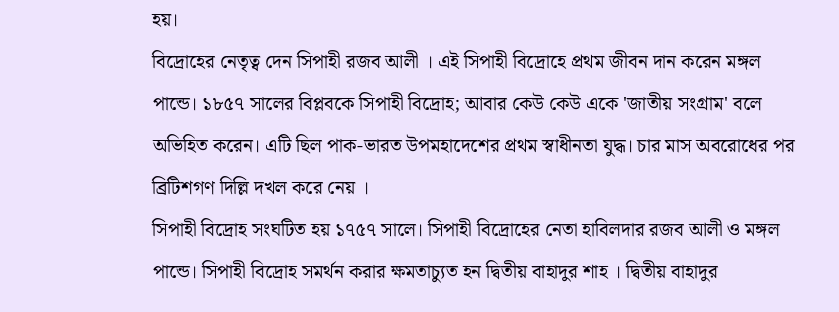হয়।
বিদ্রোহের নেতৃত্ব দেন সিপাহী রজব আলী । এই সিপাহী বিদ্রোহে প্রথম জীবন দান করেন মঙ্গল পান্ডে। ১৮৫৭ সালের বিপ্লবকে সিপাহী বিদ্রোহ; আবার কেউ কেউ একে 'জাতীয় সংগ্রাম' বলে অভিহিত করেন। এটি ছিল পাক-ভারত উপমহাদেশের প্রথম স্বাধীনতা যুদ্ধ। চার মাস অবরোধের পর ব্রিটিশগণ দিল্লি দখল করে নেয় ।
সিপাহী বিদ্রোহ সংঘটিত হয় ১৭৫৭ সালে। সিপাহী বিদ্রোহের নেতা হাবিলদার রজব আলী ও মঙ্গল পান্ডে। সিপাহী বিদ্রোহ সমর্থন করার ক্ষমতাচ্যুত হন দ্বিতীয় বাহাদুর শাহ । দ্বিতীয় বাহাদুর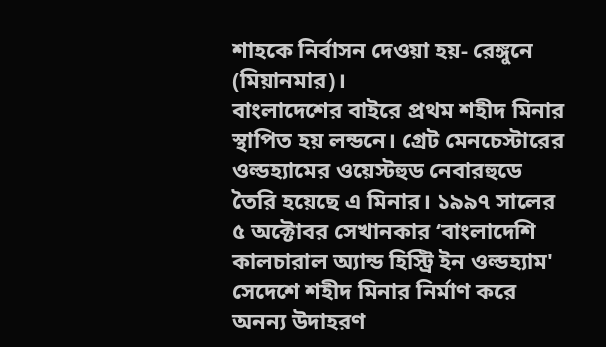শাহকে নির্বাসন দেওয়া হয়- রেঙ্গুনে (মিয়ানমার)।
বাংলাদেশের বাইরে প্রথম শহীদ মিনার স্থাপিত হয় লন্ডনে। গ্রেট মেনচেস্টারের ওল্ডহ্যামের ওয়েস্টহুড নেবারহুডে তৈরি হয়েছে এ মিনার। ১৯৯৭ সালের ৫ অক্টোবর সেখানকার ‘বাংলাদেশি কালচারাল অ্যান্ড হিস্ট্রি ইন ওল্ডহ্যাম' সেদেশে শহীদ মিনার নির্মাণ করে অনন্য উদাহরণ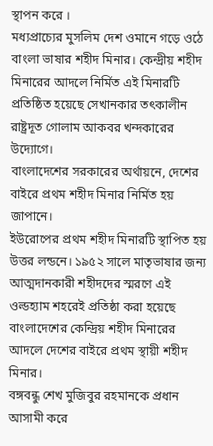স্থাপন করে ।
মধ্যপ্রাচ্যের মুসলিম দেশ ওমানে গড়ে ওঠে বাংলা ভাষার শহীদ মিনার। কেন্দ্রীয় শহীদ মিনারের আদলে নির্মিত এই মিনারটি প্রতিষ্ঠিত হয়েছে সেখানকার তৎকালীন রাষ্ট্রদূত গোলাম আকবর খন্দকারের উদ্যোগে।
বাংলাদেশের সরকারের অর্থায়নে, দেশের বাইরে প্রথম শহীদ মিনার নির্মিত হয় জাপানে।
ইউরোপের প্রথম শহীদ মিনারটি স্থাপিত হয় উত্তর লন্ডনে। ১৯৫২ সালে মাতৃভাষার জন্য আত্মদানকারী শহীদদের স্মরণে এই ওল্ডহ্যাম শহরেই প্রতিষ্ঠা করা হয়েছে বাংলাদেশের কেন্দ্রিয় শহীদ মিনারের আদলে দেশের বাইরে প্রথম স্থায়ী শহীদ মিনার।
বঙ্গবন্ধু শেখ মুজিবুর রহমানকে প্রধান আসামী করে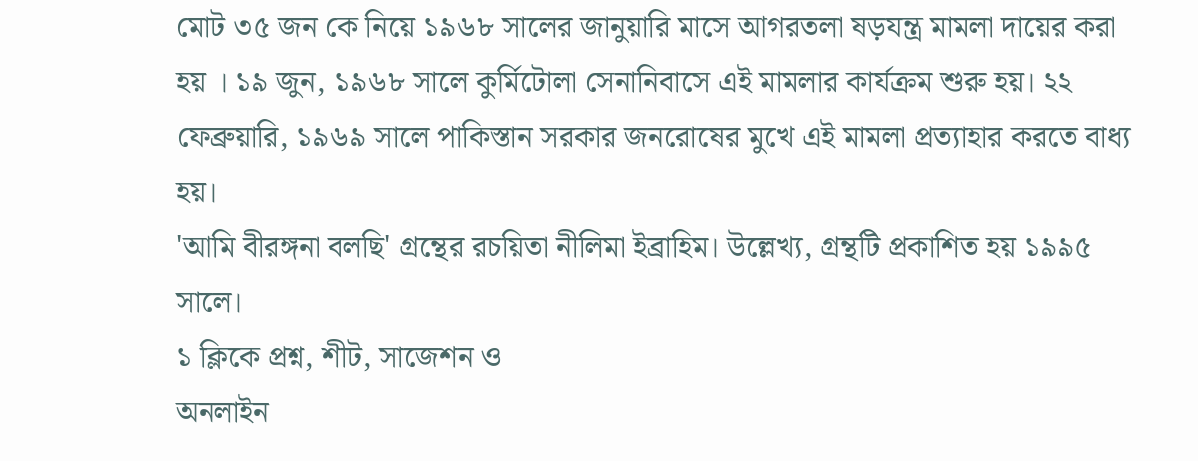মোট ৩৫ জন কে নিয়ে ১৯৬৮ সালের জানুয়ারি মাসে আগরতলা ষড়যন্ত্র মামলা দায়ের করা হয় । ১৯ জুন, ১৯৬৮ সালে কুর্মিটোলা সেনানিবাসে এই মামলার কার্যক্রম শুরু হয়। ২২ ফেব্রুয়ারি, ১৯৬৯ সালে পাকিস্তান সরকার জনরোষের মুখে এই মামলা প্রত্যাহার করতে বাধ্য হয়।
'আমি বীরঙ্গনা বলছি' গ্রন্থের রচয়িতা নীলিমা ইব্রাহিম। উল্লেখ্য, গ্রন্থটি প্রকাশিত হয় ১৯৯৫ সালে।
১ ক্লিকে প্রশ্ন, শীট, সাজেশন ও
অনলাইন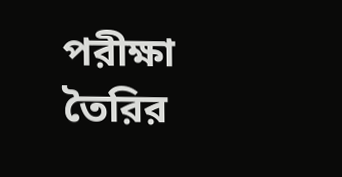পরীক্ষা তৈরির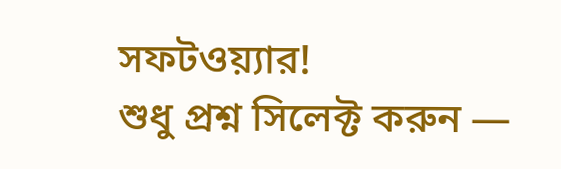সফটওয়্যার!
শুধু প্রশ্ন সিলেক্ট করুন —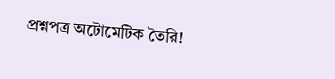প্রশ্নপত্র অটোমেটিক তৈরি!